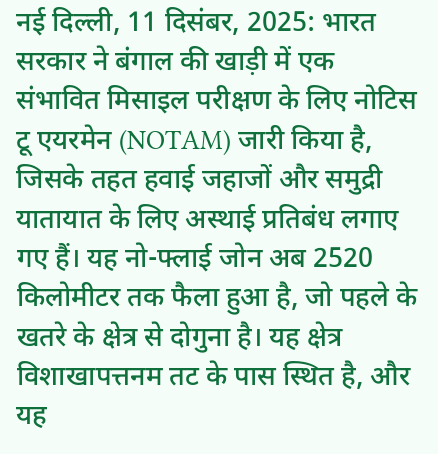नई दिल्ली, 11 दिसंबर, 2025: भारत सरकार ने बंगाल की खाड़ी में एक संभावित मिसाइल परीक्षण के लिए नोटिस टू एयरमेन (NOTAM) जारी किया है, जिसके तहत हवाई जहाजों और समुद्री यातायात के लिए अस्थाई प्रतिबंध लगाए गए हैं। यह नो-फ्लाई जोन अब 2520 किलोमीटर तक फैला हुआ है, जो पहले के खतरे के क्षेत्र से दोगुना है। यह क्षेत्र विशाखापत्तनम तट के पास स्थित है, और यह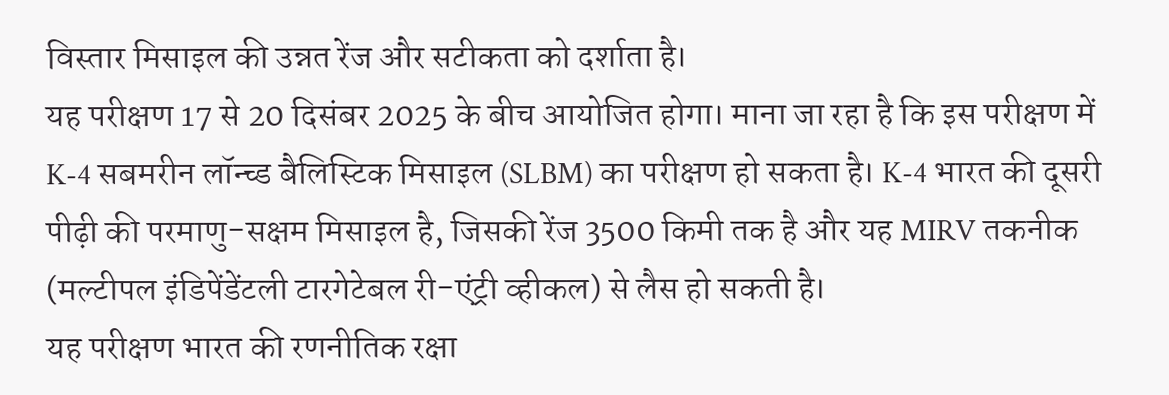विस्तार मिसाइल की उन्नत रेंज और सटीकता को दर्शाता है।
यह परीक्षण 17 से 20 दिसंबर 2025 के बीच आयोजित होगा। माना जा रहा है कि इस परीक्षण में K-4 सबमरीन लॉन्च्ड बैलिस्टिक मिसाइल (SLBM) का परीक्षण हो सकता है। K-4 भारत की दूसरी पीढ़ी की परमाणु-सक्षम मिसाइल है, जिसकी रेंज 3500 किमी तक है और यह MIRV तकनीक (मल्टीपल इंडिपेंडेंटली टारगेटेबल री-एंट्री व्हीकल) से लैस हो सकती है।
यह परीक्षण भारत की रणनीतिक रक्षा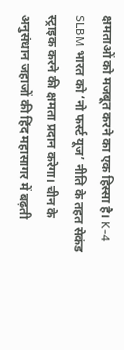क्षमताओं को मजबूत करने का एक हिस्सा है। K-4 SLBM भारत को ‘नो फर्स्ट यूज’ नीति के तहत सेकंड स्ट्राइक करने की क्षमता प्रदान करेगा। चीन के अनुसंधान जहाजों की हिंद महासागर में बढ़ती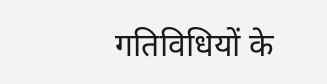गतिविधियों के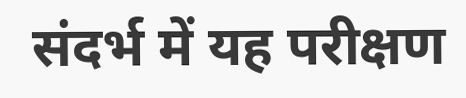संदर्भ में यह परीक्षण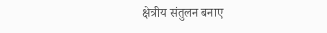क्षेत्रीय संतुलन बनाए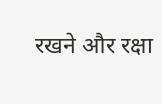रखने और रक्षा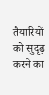तैयारियों को सुदृढ़ करने का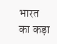भारत का कड़ा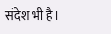संदेश भी है।